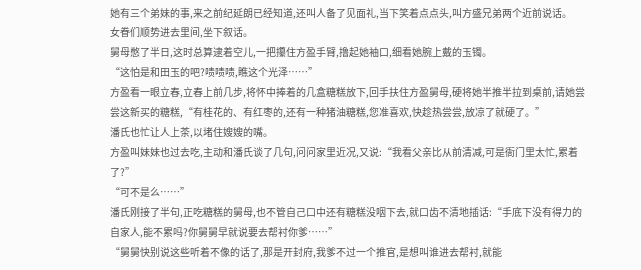她有三个弟妹的事,来之前纪延朗已经知道,还叫人备了见面礼,当下笑着点点头,叫方盛兄弟两个近前说话。
女眷们顺势进去里间,坐下叙话。
舅母憋了半日,这时总算逮着空儿,一把攥住方盈手臂,撸起她袖口,细看她腕上戴的玉镯。
“这怕是和田玉的吧?啧啧啧,瞧这个光泽……”
方盈看一眼立春,立春上前几步,将怀中捧着的几盒糖糕放下,回手扶住方盈舅母,硬将她半推半拉到桌前,请她尝尝这新买的糖糕,“有桂花的、有红枣的,还有一种猪油糖糕,您准喜欢,快趁热尝尝,放凉了就硬了。”
潘氏也忙让人上茶,以堵住嫂嫂的嘴。
方盈叫妹妹也过去吃,主动和潘氏谈了几句,问问家里近况,又说:“我看父亲比从前清减,可是衙门里太忙,累着了?”
“可不是么……”
潘氏刚接了半句,正吃糖糕的舅母,也不管自己口中还有糖糕没咽下去,就口齿不清地插话:“手底下没有得力的自家人,能不累吗?你舅舅早就说要去帮衬你爹……”
“舅舅快别说这些听着不像的话了,那是开封府,我爹不过一个推官,是想叫谁进去帮衬,就能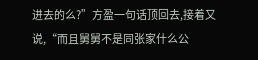进去的么?”方盈一句话顶回去,接着又说,“而且舅舅不是同张家什么公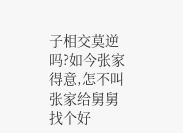子相交莫逆吗?如今张家得意,怎不叫张家给舅舅找个好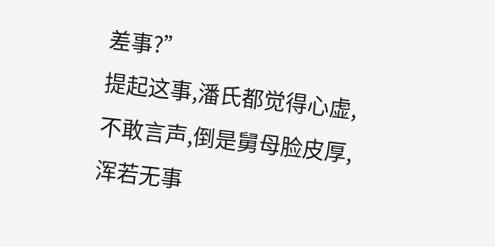差事?”
提起这事,潘氏都觉得心虚,不敢言声,倒是舅母脸皮厚,浑若无事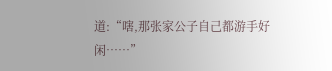道:“嗐,那张家公子自己都游手好闲……”